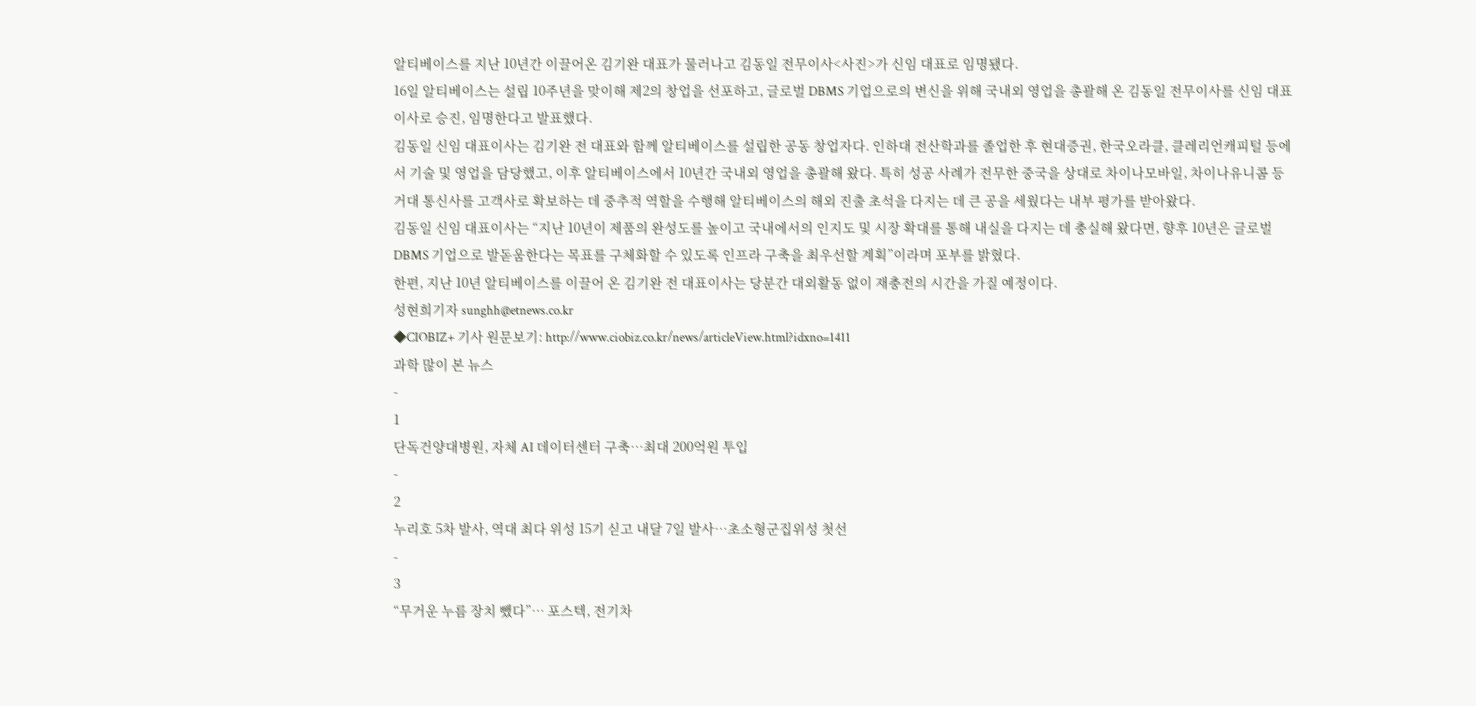알티베이스를 지난 10년간 이끌어온 김기완 대표가 물러나고 김동일 전무이사<사진>가 신임 대표로 임명됐다.
16일 알티베이스는 설립 10주년을 맞이해 제2의 창업을 선포하고, 글로벌 DBMS 기업으로의 변신을 위해 국내외 영업을 총괄해 온 김동일 전무이사를 신임 대표이사로 승진, 임명한다고 발표했다.
김동일 신임 대표이사는 김기완 전 대표와 함께 알티베이스를 설립한 공동 창업자다. 인하대 전산학과를 졸업한 후 현대증권, 한국오라클, 클레리언캐피털 등에서 기술 및 영업을 담당했고, 이후 알티베이스에서 10년간 국내외 영업을 총괄해 왔다. 특히 성공 사례가 전무한 중국을 상대로 차이나모바일, 차이나유니콤 등 거대 통신사를 고객사로 확보하는 데 중추적 역할을 수행해 알티베이스의 해외 진출 초석을 다지는 데 큰 공을 세웠다는 내부 평가를 받아왔다.
김동일 신임 대표이사는 “지난 10년이 제품의 완성도를 높이고 국내에서의 인지도 및 시장 확대를 통해 내실을 다지는 데 충실해 왔다면, 향후 10년은 글로벌 DBMS 기업으로 발돋움한다는 목표를 구체화할 수 있도록 인프라 구축을 최우선할 계획”이라며 포부를 밝혔다.
한편, 지난 10년 알티베이스를 이끌어 온 김기완 전 대표이사는 당분간 대외활동 없이 재충전의 시간을 가질 예정이다.
성현희기자 sunghh@etnews.co.kr
◆CIOBIZ+ 기사 원문보기: http://www.ciobiz.co.kr/news/articleView.html?idxno=1411
과학 많이 본 뉴스
-
1
단독건양대병원, 자체 AI 데이터센터 구축…최대 200억원 투입
-
2
누리호 5차 발사, 역대 최다 위성 15기 싣고 내달 7일 발사…초소형군집위성 첫선
-
3
“무거운 누름 장치 뺐다”… 포스텍, 전기차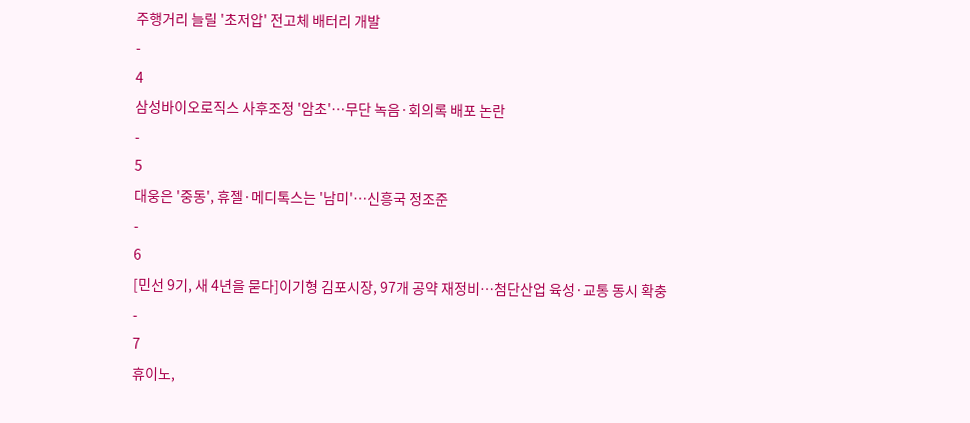주행거리 늘릴 '초저압' 전고체 배터리 개발
-
4
삼성바이오로직스 사후조정 '암초'…무단 녹음·회의록 배포 논란
-
5
대웅은 '중동', 휴젤·메디톡스는 '남미'…신흥국 정조준
-
6
[민선 9기, 새 4년을 묻다]이기형 김포시장, 97개 공약 재정비…첨단산업 육성·교통 동시 확충
-
7
휴이노,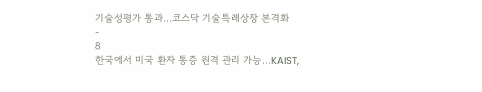기술성평가 통과…코스닥 기술특례상장 본격화
-
8
한국에서 미국 환자 통증 원격 관리 가능...KAIST,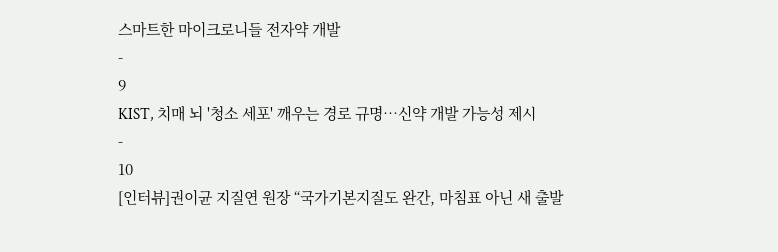스마트한 마이크로니들 전자약 개발
-
9
KIST, 치매 뇌 '청소 세포' 깨우는 경로 규명…신약 개발 가능성 제시
-
10
[인터뷰]권이균 지질연 원장 “국가기본지질도 완간, 마침표 아닌 새 출발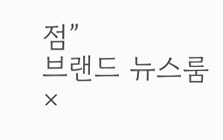점”
브랜드 뉴스룸
×